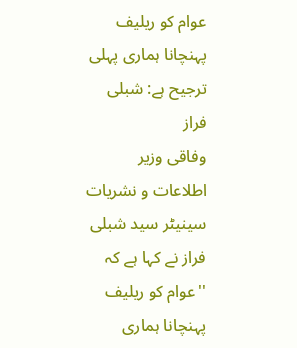عوام کو ریلیف پہنچانا ہماری پہلی ترجیح ہے: شبلی فراز
وفاقی وزیر اطلاعات و نشریات سینیٹر سید شبلی فراز نے کہا ہے کہ ''عوام کو ریلیف پہنچانا ہماری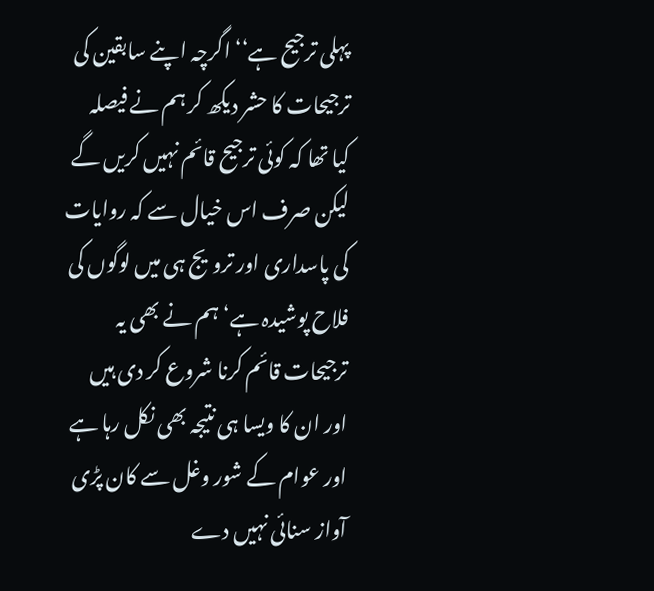پہلی ترجیح ہے‘‘ اگرچہ اپنے سابقین کی ترجیحات کا حشر دیکھ کر ہم نے فیصلہ کیا تھا کہ کوئی ترجیح قائم نہیں کریں گے لیکن صرف اس خیال سے کہ روایات کی پاسداری اور ترویج ہی میں لوگوں کی فلاح پوشیدہ ہے‘ ہم نے بھی یہ ترجیحات قائم کرنا شروع کر دی ہیں اور ان کا ویسا ہی نتیجہ بھی نکل رہا ہے اور عوام کے شور وغل سے کان پڑی آواز سنائی نہیں دے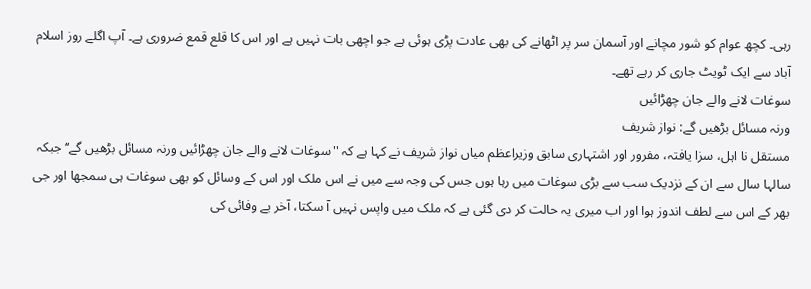رہی۔ کچھ عوام کو شور مچانے اور آسمان سر پر اٹھانے کی بھی عادت پڑی ہوئی ہے جو اچھی بات نہیں ہے اور اس کا قلع قمع ضروری ہے۔ آپ اگلے روز اسلام آباد سے ایک ٹویٹ جاری کر رہے تھے۔
سوغات لانے والے جان چھڑائیں
ورنہ مسائل بڑھیں گے: نواز شریف
مستقل نا اہل، سزا یافتہ، مفرور اور اشتہاری سابق وزیراعظم میاں نواز شریف نے کہا ہے کہ ''سوغات لانے والے جان چھڑائیں ورنہ مسائل بڑھیں گے‘‘ جبکہ سالہا سال سے ان کے نزدیک سب سے بڑی سوغات میں رہا ہوں جس کی وجہ سے میں نے اس ملک اور اس کے وسائل کو بھی سوغات ہی سمجھا اور جی بھر کے اس سے لطف اندوز ہوا اور اب میری یہ حالت کر دی گئی ہے کہ ملک میں واپس نہیں آ سکتا، آخر بے وفائی کی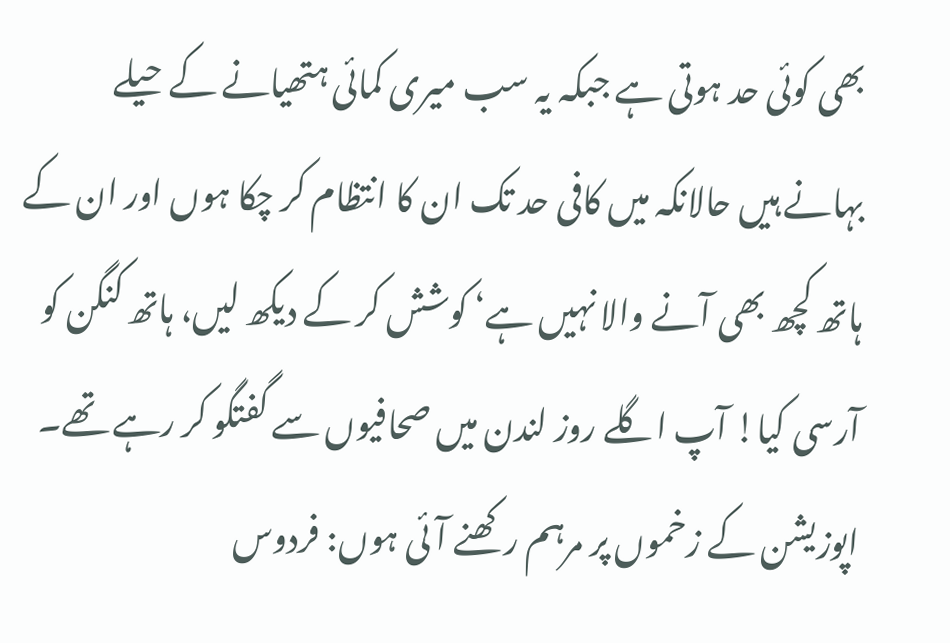بھی کوئی حد ہوتی ہے جبکہ یہ سب میری کمائی ہتھیانے کے حیلے بہانے ہیں حالانکہ میں کافی حد تک ان کا انتظام کر چکا ہوں اور ان کے ہاتھ کچھ بھی آنے والا نہیں ہے‘ کوشش کر کے دیکھ لیں، ہاتھ کنگن کو آرسی کیا! آپ اگلے روز لندن میں صحافیوں سے گفتگو کر رہے تھے۔
اپوزیشن کے زخموں پر مرہم رکھنے آئی ہوں: فردوس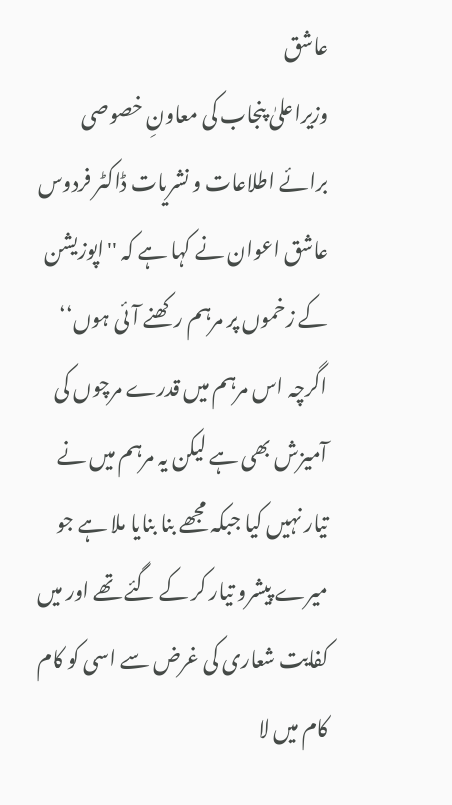عاشق
وزیراعلیٰ پنجاب کی معاونِ خصوصی برائے اطلاعات و نشریات ڈاکٹر فردوس عاشق اعوان نے کہا ہے کہ ''اپوزیشن کے زخموں پر مرہم رکھنے آئی ہوں‘‘ اگرچہ اس مرہم میں قدرے مرچوں کی آمیزش بھی ہے لیکن یہ مرہم میں نے تیار نہیں کیا جبکہ مجھے بنا بنایا ملا ہے جو میرے پیشرو تیار کر کے گئے تھے اور میں کفایت شعاری کی غرض سے اسی کو کام کام میں لا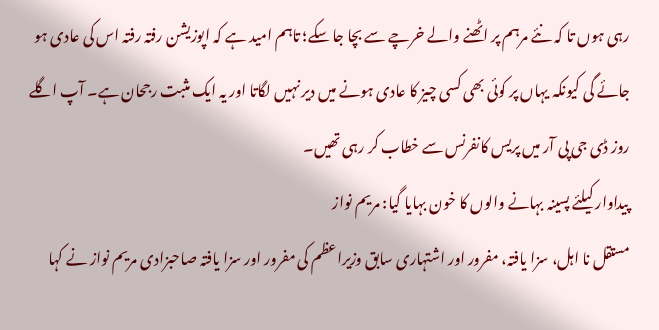رہی ہوں تا کہ نئے مرہم پر اٹھنے والے خرچے سے بچا جا سکے؛ تاہم امید ہے کہ اپوزیشن رفتہ رفتہ اس کی عادی ہو جائے گی کیونکہ یہاں پر کوئی بھی کسی چیز کا عادی ہونے میں دیر نہیں لگاتا اور یہ ایک مثبت رجحان ہے۔ آپ اگلے روز ڈی جی پی آر میں پریس کانفرنس سے خطاب کر رہی تھیں۔
پیداوار کیلئے پسینہ بہانے والوں کا خون بہایا گیا: مریم نواز
مستقل نا اہل، سزا یافتہ، مفرور اور اشتہاری سابق وزیراعظم کی مفرور اور سزا یافتہ صاحبزادی مریم نواز نے کہا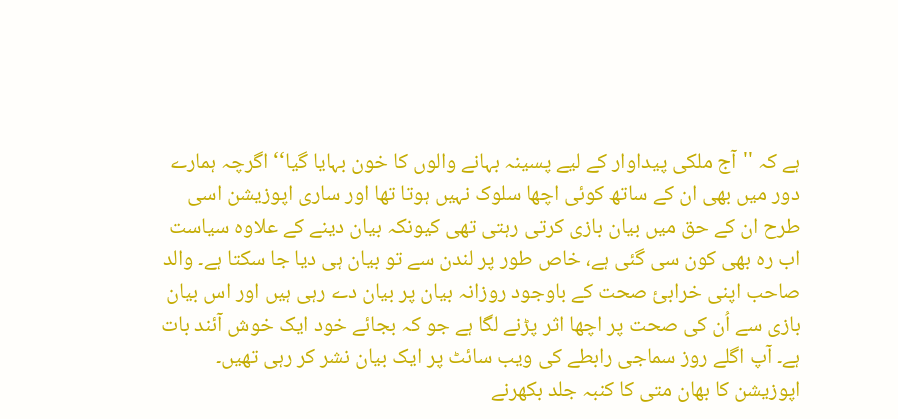ہے کہ ''آج ملکی پیداوار کے لیے پسینہ بہانے والوں کا خون بہایا گیا‘‘ اگرچہ ہمارے دور میں بھی ان کے ساتھ کوئی اچھا سلوک نہیں ہوتا تھا اور ساری اپوزیشن اسی طرح ان کے حق میں بیان بازی کرتی رہتی تھی کیونکہ بیان دینے کے علاوہ سیاست اب رہ بھی کون سی گئی ہے، خاص طور پر لندن سے تو بیان ہی دیا جا سکتا ہے۔ والد صاحب اپنی خرابیٔ صحت کے باوجود روزانہ بیان پر بیان دے رہی ہیں اور اس بیان بازی سے اُن کی صحت پر اچھا اثر پڑنے لگا ہے جو کہ بجائے خود ایک خوش آئند بات ہے۔ آپ اگلے روز سماجی رابطے کی ویب سائٹ پر ایک بیان نشر کر رہی تھیں۔
اپوزیشن کا بھان متی کا کنبہ جلد بکھرنے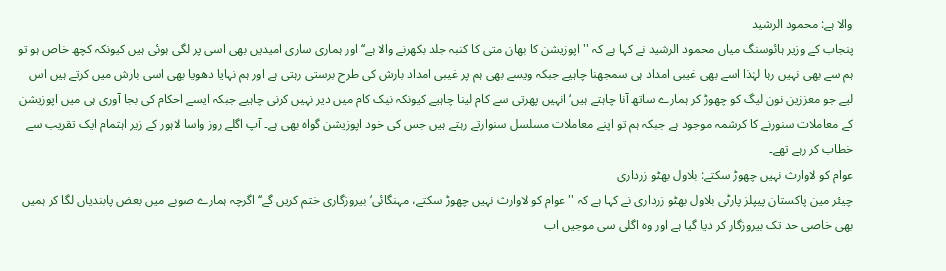والا ہے: محمود الرشید
پنجاب کے وزیر ہائوسنگ میاں محمود الرشید نے کہا ہے کہ ''اپوزیشن کا بھان متی کا کنبہ جلد بکھرنے والا ہے‘‘ اور ہماری ساری امیدیں بھی اسی پر لگی ہوئی ہیں کیونکہ کچھ خاص ہو تو ہم سے بھی نہیں رہا لہٰذا اسے بھی غیبی امداد ہی سمجھنا چاہیے جبکہ ویسے بھی ہم پر غیبی امداد بارش کی طرح برستی رہتی ہے اور ہم نہایا دھویا بھی اسی بارش میں کرتے ہیں اس لیے جو معززین نون لیگ کو چھوڑ کر ہمارے ساتھ آنا چاہتے ہیں‘ انہیں پھرتی سے کام لینا چاہیے کیونکہ نیک کام میں دیر نہیں کرنی چاہیے جبکہ ایسے احکام کی بجا آوری ہی میں اپوزیشن کے معاملات سنورنے کا کرشمہ موجود ہے جبکہ ہم تو اپنے معاملات مسلسل سنوارتے رہتے ہیں جس کی خود اپوزیشن گواہ بھی ہے۔ آپ اگلے روز واسا لاہور کے زیر اہتمام ایک تقریب سے خطاب کر رہے تھے۔
عوام کو لاوارث نہیں چھوڑ سکتے: بلاول بھٹو زرداری
چیئر مین پاکستان پیپلز پارٹی بلاول بھٹو زرداری نے کہا ہے کہ ''عوام کو لاوارث نہیں چھوڑ سکتے، مہنگائی‘ بیروزگاری ختم کریں گے‘‘ اگرچہ ہمارے صوبے میں بعض پابندیاں لگا کر ہمیں بھی خاصی حد تک بیروزگار کر دیا گیا ہے اور وہ اگلی سی موجیں اب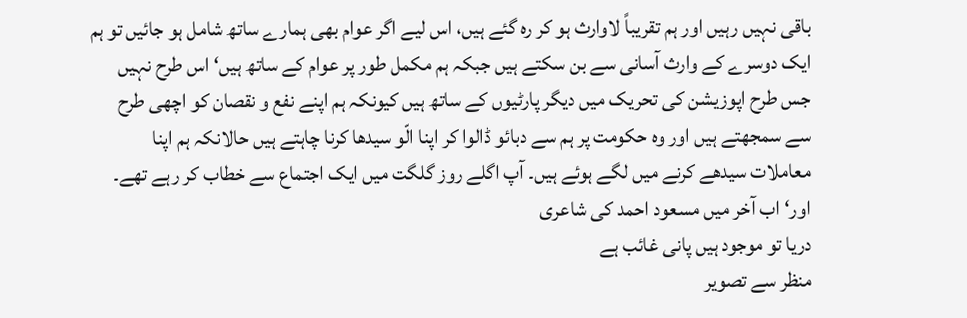باقی نہیں رہیں اور ہم تقریباً لاوارث ہو کر رہ گئے ہیں، اس لیے اگر عوام بھی ہمارے ساتھ شامل ہو جائیں تو ہم ایک دوسرے کے وارث آسانی سے بن سکتے ہیں جبکہ ہم مکمل طور پر عوام کے ساتھ ہیں‘ اس طرح نہیں جس طرح اپوزیشن کی تحریک میں دیگر پارٹیوں کے ساتھ ہیں کیونکہ ہم اپنے نفع و نقصان کو اچھی طرح سے سمجھتے ہیں اور وہ حکومت پر ہم سے دبائو ڈالوا کر اپنا الّو سیدھا کرنا چاہتے ہیں حالانکہ ہم اپنا معاملات سیدھے کرنے میں لگے ہوئے ہیں۔ آپ اگلے روز گلگت میں ایک اجتماع سے خطاب کر رہے تھے۔
اور‘ اب آخر میں مسعود احمد کی شاعری
دریا تو موجود ہیں پانی غائب ہے
منظر سے تصویر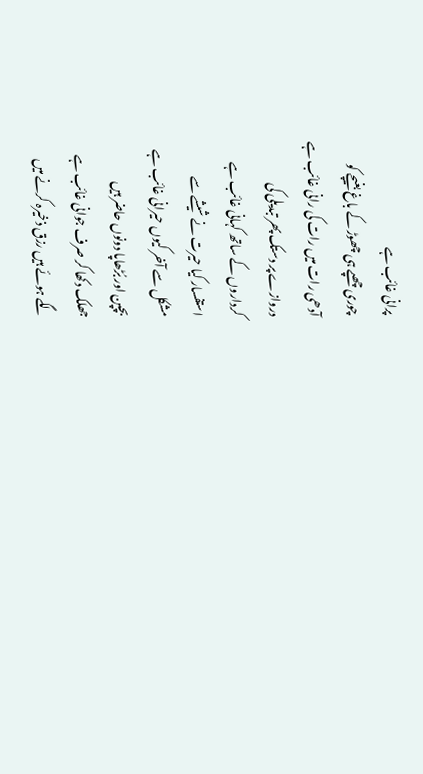پرانی غائب ہے
چوری چھپے ہی چھوڑ کے باغ بغیچے کو
آدھی رات میں رات کی رانی غائب ہے
دروازے پر دستک پھر تبدیلی کی
کرداروں کے ساتھ کہانی غائب ہے
استفسار کیا حیرت نے شیشے سے
مشکل سے آخر کیوں حیرانی غائب ہے
بچپن اور بُڑھاپا دونوں حاضر ہیں
جھلک دکھا کر صرف جوانی غائب ہے
لگے ہوئے ہیں رزق ذخیرہ کرنے میں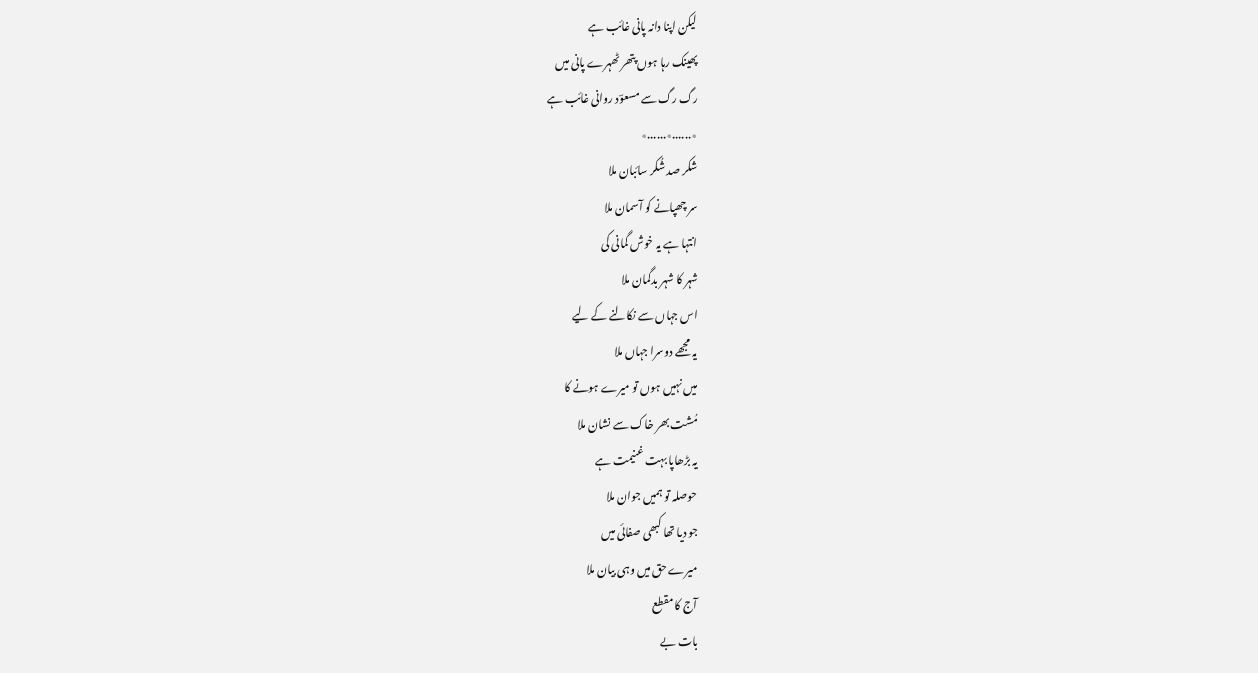لیکن اپنا دانہ پانی غائب ہے
پھینک رہا ہوں پتھر ٹھہرے پانی میں
رگ رگ سے مسعوؔد روانی غائب ہے
٭......٭......٭
شکر صد شُکر سائبان ملا
سر چھپانے کو آسمان ملا
انتہا ہے یہ خوش گمانی کی
شہر کا شہر بدگمان ملا
اس جہاں سے نکالنے کے لیے
یہ مجھے دوسرا جہاں ملا
میں نہیں ہوں تو میرے ہونے کا
مُشت بھر خاک سے نشان ملا
یہ بڑھاپا بہت غنیمت ہے
حوصلہ تو ہمیں جوان ملا
جو دیا تھا کبھی صفائی میں
میرے حق میں وہی بیان ملا
آج کا مقطع
بات بے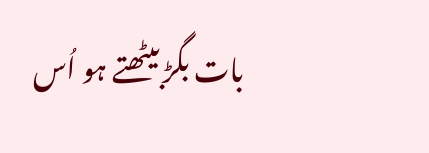بات بگڑ بیٹھتے ہو اُس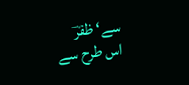سے‘ ظفرؔ
اس طرح سے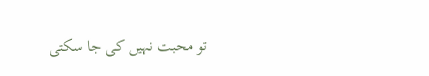تو محبت نہیں کی جا سکتی